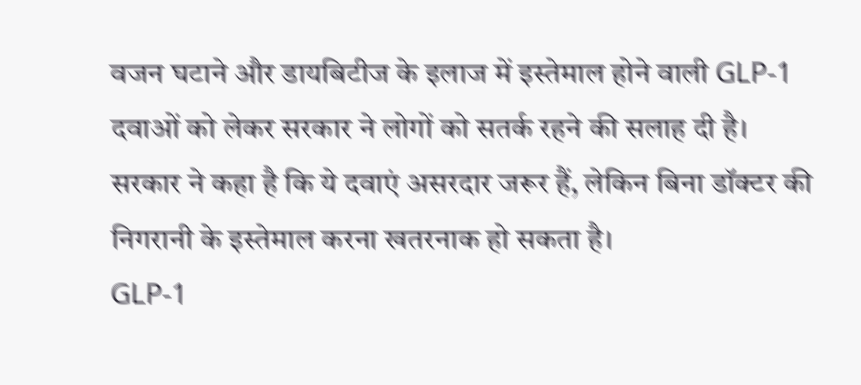वजन घटाने और डायबिटीज के इलाज में इस्तेमाल होने वाली GLP-1 दवाओं को लेकर सरकार ने लोगों को सतर्क रहने की सलाह दी है। सरकार ने कहा है कि ये दवाएं असरदार जरूर हैं, लेकिन बिना डॉक्टर की निगरानी के इस्तेमाल करना खतरनाक हो सकता है।
GLP-1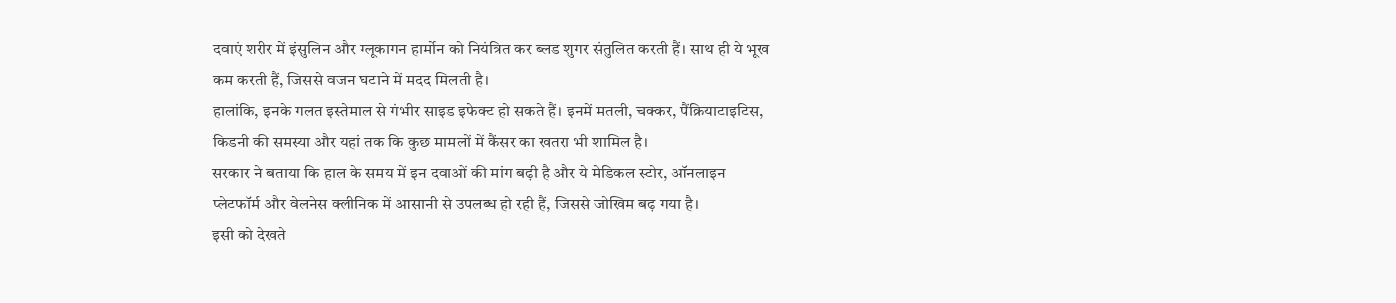दवाएं शरीर में इंसुलिन और ग्लूकागन हार्मोन को नियंत्रित कर ब्लड शुगर संतुलित करती हैं। साथ ही ये भूख कम करती हैं, जिससे वजन घटाने में मदद मिलती है।
हालांकि, इनके गलत इस्तेमाल से गंभीर साइड इफेक्ट हो सकते हैं। इनमें मतली, चक्कर, पैंक्रियाटाइटिस, किडनी की समस्या और यहां तक कि कुछ मामलों में कैंसर का खतरा भी शामिल है।
सरकार ने बताया कि हाल के समय में इन दवाओं की मांग बढ़ी है और ये मेडिकल स्टोर, ऑनलाइन प्लेटफॉर्म और वेलनेस क्लीनिक में आसानी से उपलब्ध हो रही हैं, जिससे जोखिम बढ़ गया है।
इसी को देखते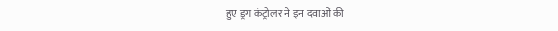हुए ड्रग कंट्रोलर ने इन दवाओं की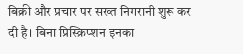बिक्री और प्रचार पर सख्त निगरानी शुरू कर दी है। बिना प्रिस्क्रिप्शन इनका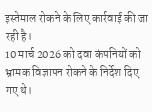इस्तेमाल रोकने के लिए कार्रवाई की जा रही है।
10 मार्च 2026 को दवा कंपनियों को भ्रामक विज्ञापन रोकने के निर्देश दिए गए थे।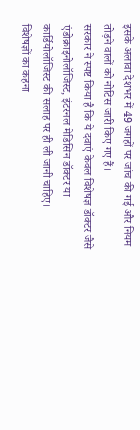इसके अलावा देशभर में 49 जगहों पर जांच की गई और नियम तोड़ने वालों को नोटिस जारी किए गए हैं।
सरकार ने स्पष्ट किया है कि ये दवाएं केवल विशेषज्ञ डॉक्टर जैसे एंडोक्राइनोलॉजिस्ट, इंटरनल मेडिसिन डॉक्टर या कार्डियोलॉजिस्ट की सलाह पर ही ली जानी चाहिए।
विशेषज्ञों का कहना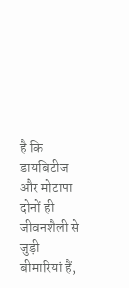है कि डायबिटीज और मोटापा दोनों ही जीवनशैली से जुड़ी बीमारियां हैं,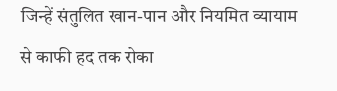जिन्हें संतुलित खान-पान और नियमित व्यायाम से काफी हद तक रोका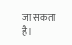जा सकता है।